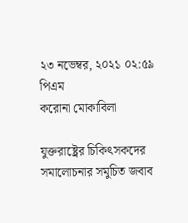২৩ নভেম্বর, ২০২১ ০২:৫৯ পিএম
করোনা মোকাবিলা

যুক্তরাষ্ট্রের চিকিৎসকদের সমালোচনার সমুচিত জবাব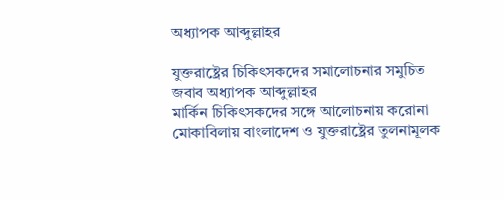অধ্যাপক আব্দুল্লাহর

যুক্তরাষ্ট্রের চিকিৎসকদের সমালোচনার সমুচিত জবাব অধ্যাপক আব্দুল্লাহর
মার্কিন চিকিৎসকদের সঙ্গে আলোচনায় করোনা মোকাবিলায় বাংলাদেশ ও যুক্তরাষ্ট্রের তুলনামূলক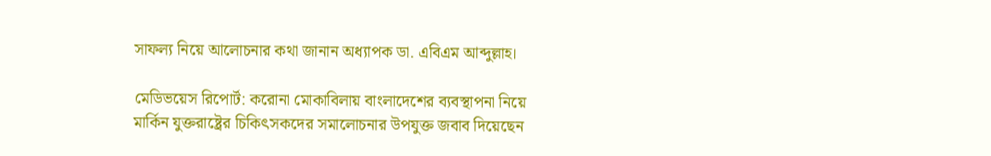সাফল্য নিয়ে আলোচনার কথা জানান অধ্যাপক ডা. এবিএম আব্দুল্লাহ।

মেডিভয়েস রিপোর্ট: করোনা মোকাবিলায় বাংলাদেশের ব্যবস্থাপনা নিয়ে মার্কিন যুক্তরাষ্ট্রের চিকিৎসকদের সমালোচনার উপযুক্ত জবাব দিয়েছেন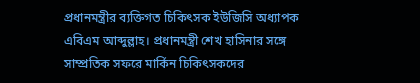প্রধানমন্ত্রীর ব্যক্তিগত চিকিৎসক ইউজিসি অধ্যাপক এবিএম আব্দুল্লাহ। প্রধানমন্ত্রী শেখ হাসিনার সঙ্গে সাম্প্রতিক সফরে মার্কিন চিকিৎসকদের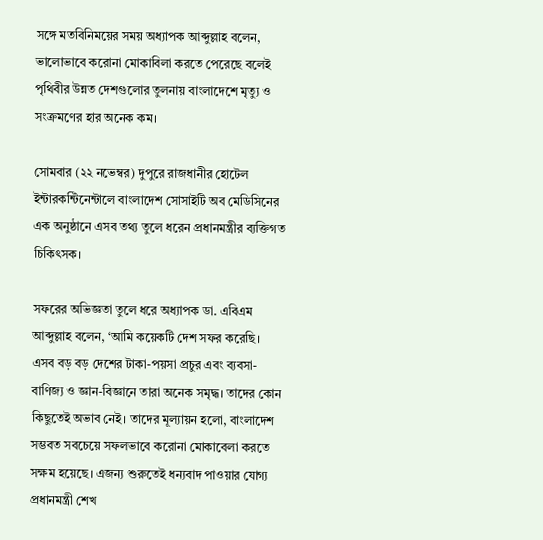সঙ্গে মতবিনিময়ের সময় অধ্যাপক আব্দুল্লাহ বলেন, ভালোভাবে করোনা মোকাবিলা করতে পেরেছে বলেই পৃথিবীর উন্নত দেশগুলোর তুলনায় বাংলাদেশে মৃত্যু ও সংক্রমণের হার অনেক কম।

সোমবার (২২ নভেম্বর) দুপুরে রাজধানীর হোটেল ইন্টারকন্টিনেন্টালে বাংলাদেশ সোসাইটি অব মেডিসিনের এক অনুষ্ঠানে এসব তথ্য তুলে ধরেন প্রধানমন্ত্রীর ব্যক্তিগত চিকিৎসক।

সফরের অভিজ্ঞতা তুলে ধরে অধ্যাপক ডা. এবিএম আব্দুল্লাহ বলেন, ‘আমি কয়েকটি দেশ সফর করেছি। এসব বড় বড় দেশের টাকা-পয়সা প্রচুর এবং ব্যবসা-বাণিজ্য ও জ্ঞান-বিজ্ঞানে তারা অনেক সমৃদ্ধ। তাদের কোন কিছুতেই অভাব নেই। তাদের মূল্যায়ন হলো, বাংলাদেশ সম্ভবত সবচেয়ে সফলভাবে করোনা মোকাবেলা করতে সক্ষম হয়েছে। এজন্য শুরুতেই ধন্যবাদ পাওয়ার যোগ্য প্রধানমন্ত্রী শেখ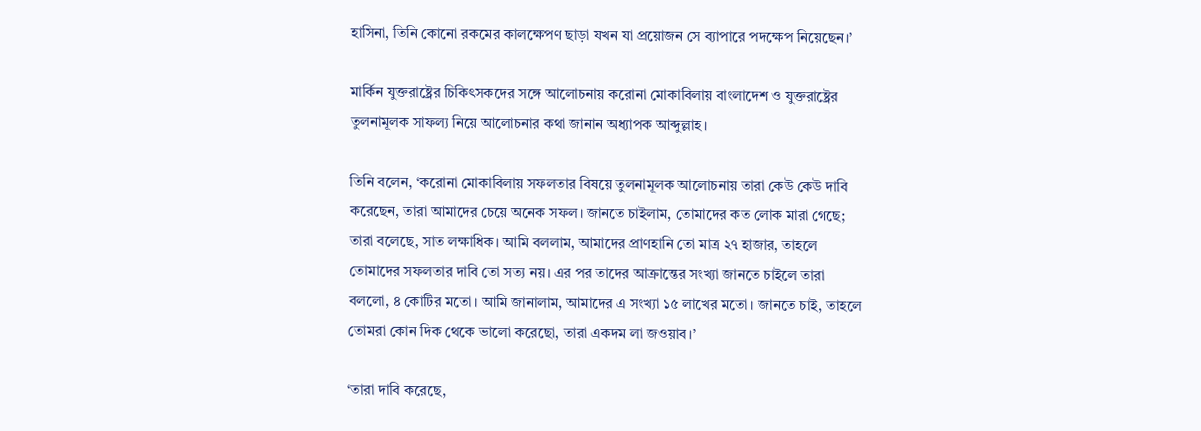হাসিনা, তিনি কোনো রকমের কালক্ষেপণ ছাড়া যখন যা প্রয়োজন সে ব্যাপারে পদক্ষেপ নিয়েছেন।’

মার্কিন যুক্তরাষ্ট্রের চিকিৎসকদের সঙ্গে আলোচনায় করোনা মোকাবিলায় বাংলাদেশ ও যুক্তরাষ্ট্রের তুলনামূলক সাফল্য নিয়ে আলোচনার কথা জানান অধ্যাপক আব্দুল্লাহ।

তিনি বলেন, ‘করোনা মোকাবিলায় সফলতার বিষয়ে তুলনামূলক আলোচনায় তারা কেউ কেউ দাবি করেছেন, তারা আমাদের চেয়ে অনেক সফল। জানতে চাইলাম, তোমাদের কত লোক মারা গেছে; তারা বলেছে, সাত লক্ষাধিক। আমি বললাম, আমাদের প্রাণহানি তো মাত্র ২৭ হাজার, তাহলে তোমাদের সফলতার দাবি তো সত্য নয়। এর পর তাদের আক্রান্তের সংখ্যা জানতে চাইলে তারা বললো, ৪ কোটির মতো। আমি জানালাম, আমাদের এ সংখ্যা ১৫ লাখের মতো। জানতে চাই, তাহলে তোমরা কোন দিক থেকে ভালো করেছো, তারা একদম লা জওয়াব।’

‘তারা দাবি করেছে,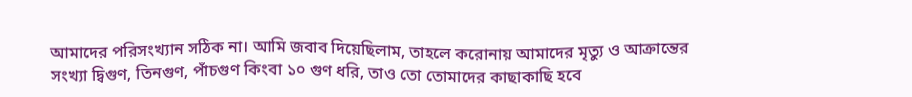আমাদের পরিসংখ্যান সঠিক না। আমি জবাব দিয়েছিলাম, তাহলে করোনায় আমাদের মৃত্যু ও আক্রান্তের সংখ্যা দ্বিগুণ, তিনগুণ, পাঁচগুণ কিংবা ১০ গুণ ধরি, তাও তো তোমাদের কাছাকাছি হবে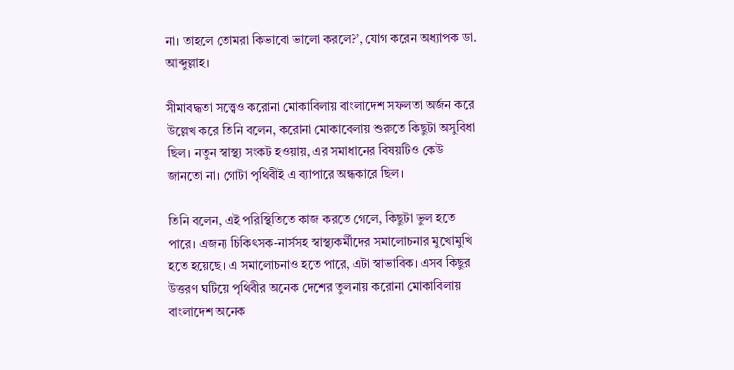না। তাহলে তোমরা কিভাবো ভালো করলে?’, যোগ করেন অধ্যাপক ডা. আব্দুল্লাহ।

সীমাবদ্ধতা সত্ত্বেও করোনা মোকাবিলায় বাংলাদেশ সফলতা অর্জন করে উল্লেখ করে তিনি বলেন, করোনা মোকাবেলায় শুরুতে কিছুটা অসুবিধা ছিল। নতুন স্বাস্থ্য সংকট হওয়ায়, এর সমাধানের বিষয়টিও কেউ জানতো না। গোটা পৃথিবীই এ ব্যাপারে অন্ধকারে ছিল।

তিনি বলেন, এই পরিস্থিতিতে কাজ করতে গেলে, কিছুটা ভুল হতে পারে। এজন্য চিকিৎসক-নার্সসহ স্বাস্থ্যকর্মীদের সমালোচনার মুখোমুখি হতে হয়েছে। এ সমালোচনাও হতে পারে, এটা স্বাভাবিক। এসব কিছুর উত্তরণ ঘটিয়ে পৃথিবীর অনেক দেশের তুলনায় করোনা মোকাবিলায় বাংলাদেশ অনেক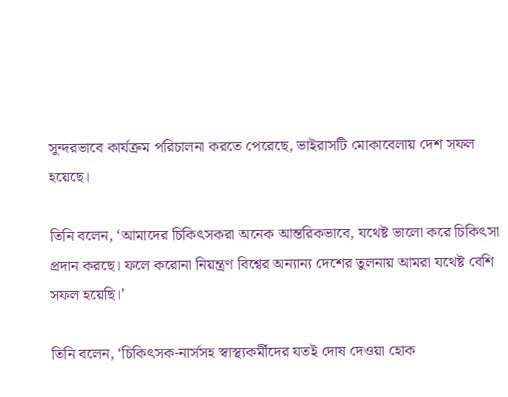সুন্দরভাবে কার্যক্রম পরিচালনা করতে পেরেছে, ভাইরাসটি মোকাবেলায় দেশ সফল হয়েছে।

তিনি বলেন, ‘আমাদের চিকিৎসকরা অনেক আন্তরিকভাবে, যথেষ্ট ভালো করে চিকিৎসা প্রদান করছে। ফলে করোনা নিয়ন্ত্রণ বিশ্বের অন্যান্য দেশের তুলনায় আমরা যথেষ্ট বেশি সফল হয়েছি।’

তিনি বলেন, ‘চিকিৎসক-নার্সসহ স্বাস্থ্যকর্মীদের যতই দোষ দেওয়া হোক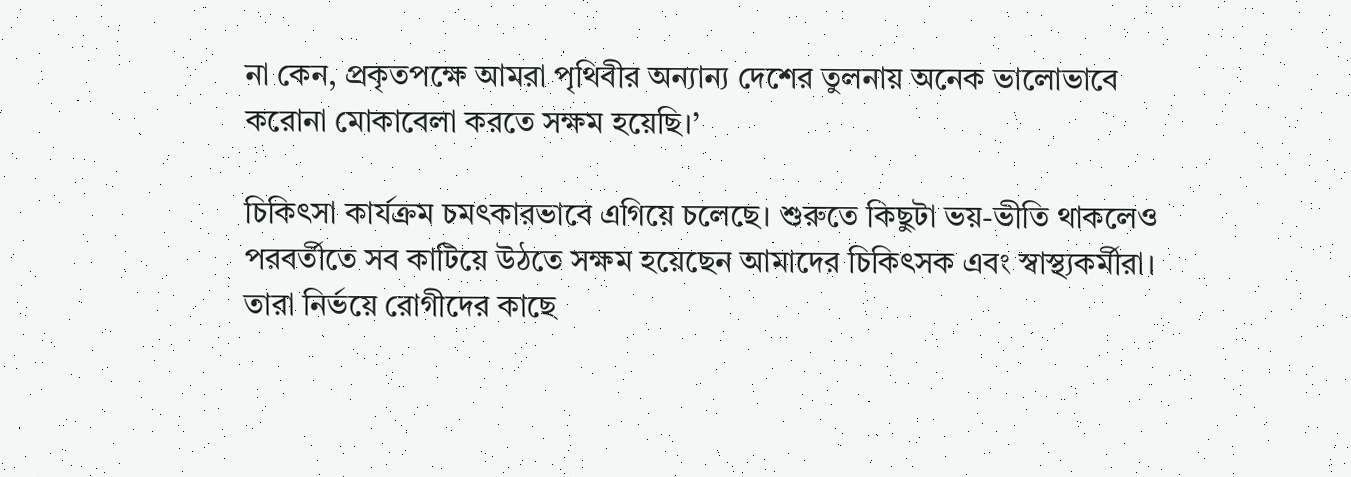না কেন, প্রকৃতপক্ষে আমরা পৃথিবীর অন্যান্য দেশের তুলনায় অনেক ভালোভাবে করোনা মোকাবেলা করতে সক্ষম হয়েছি।’

চিকিৎসা কার্যক্রম চমৎকারভাবে এগিয়ে চলেছে। শুরুতে কিছুটা ভয়-ভীতি থাকলেও পরবর্তীতে সব কাটিয়ে উঠতে সক্ষম হয়েছেন আমাদের চিকিৎসক এবং স্বাস্থ্যকর্মীরা। তারা নির্ভয়ে রোগীদের কাছে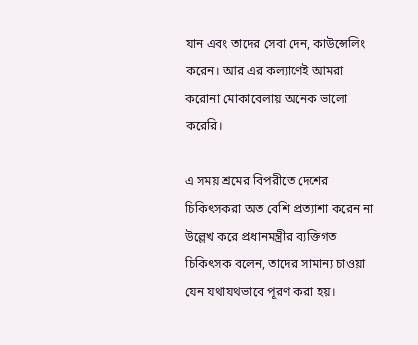যান এবং তাদের সেবা দেন, কাউন্সেলিং করেন। আর এর কল্যাণেই আমরা করোনা মোকাবেলায় অনেক ভালো করেরি।

এ সময় শ্রমের বিপরীতে দেশের চিকিৎসকরা অত বেশি প্রত্যাশা করেন না উল্লেখ করে প্রধানমন্ত্রীর ব্যক্তিগত চিকিৎসক বলেন, তাদের সামান্য চাওয়া যেন যথাযথভাবে পূরণ করা হয়।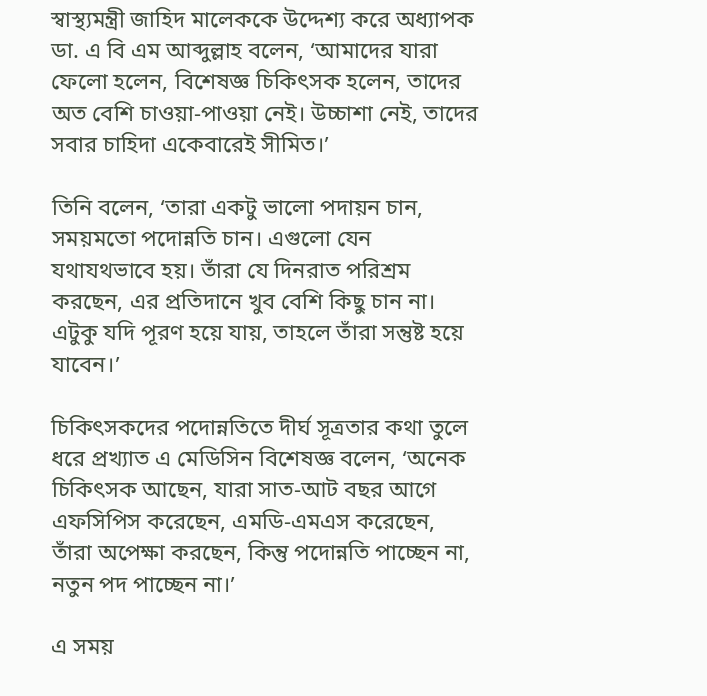স্বাস্থ্যমন্ত্রী জাহিদ মালেককে উদ্দেশ্য করে অধ্যাপক ডা. এ বি এম আব্দুল্লাহ বলেন, ‘আমাদের যারা ফেলো হলেন, বিশেষজ্ঞ চিকিৎসক হলেন, তাদের অত বেশি চাওয়া-পাওয়া নেই। উচ্চাশা নেই, তাদের সবার চাহিদা একেবারেই সীমিত।’

তিনি বলেন, ‘তারা একটু ভালো পদায়ন চান, সময়মতো পদোন্নতি চান। এগুলো যেন যথাযথভাবে হয়। তাঁরা যে দিনরাত পরিশ্রম করছেন, এর প্রতিদানে খুব বেশি কিছু চান না। এটুকু যদি পূরণ হয়ে যায়, তাহলে তাঁরা সন্তুষ্ট হয়ে যাবেন।’

চিকিৎসকদের পদোন্নতিতে দীর্ঘ সূত্রতার কথা তুলে ধরে প্রখ্যাত এ মেডিসিন বিশেষজ্ঞ বলেন, ‘অনেক চিকিৎসক আছেন, যারা সাত-আট বছর আগে এফসিপিস করেছেন, এমডি-এমএস করেছেন, তাঁরা অপেক্ষা করছেন, কিন্তু পদোন্নতি পাচ্ছেন না, নতুন পদ পাচ্ছেন না।’

এ সময়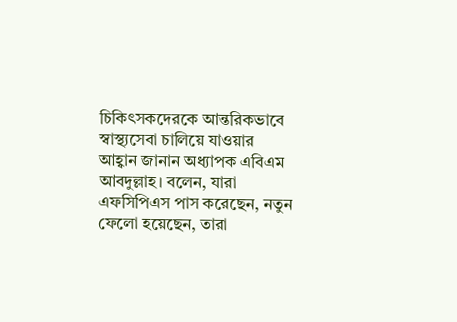চিকিৎসকদেরকে আন্তরিকভাবে স্বাস্থ্যসেবা চালিয়ে যাওয়ার আহ্বান জানান অধ্যাপক এবিএম আবদুল্লাহ। বলেন, যারা এফসিপিএস পাস করেছেন, নতুন ফেলো হয়েছেন, তারা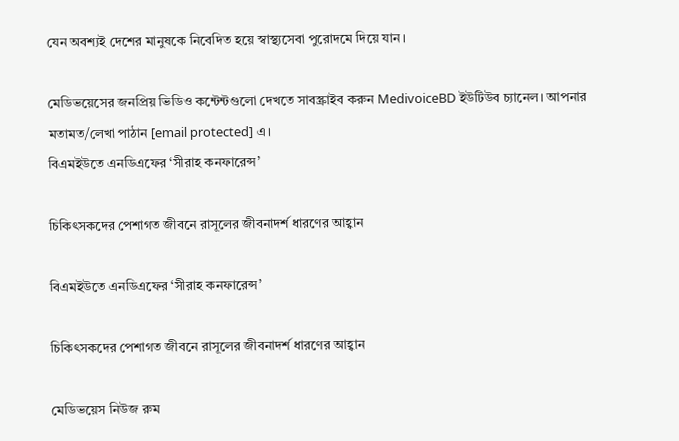যেন অবশ্যই দেশের মানুষকে নিবেদিত হয়ে স্বাস্থ্যসেবা পুরোদমে দিয়ে যান।

মেডিভয়েসের জনপ্রিয় ভিডিও কন্টেন্টগুলো দেখতে সাবস্ক্রাইব করুন MedivoiceBD ইউটিউব চ্যানেল। আপনার মতামত/লেখা পাঠান [email protected] এ।
বিএমইউতে এনডিএফের ‘সীরাহ কনফারেন্স’

চিকিৎসকদের পেশাগত জীবনে রাসূলের জীবনাদর্শ ধারণের আহ্বান

বিএমইউতে এনডিএফের ‘সীরাহ কনফারেন্স’

চিকিৎসকদের পেশাগত জীবনে রাসূলের জীবনাদর্শ ধারণের আহ্বান

মেডিভয়েস নিউজ রুম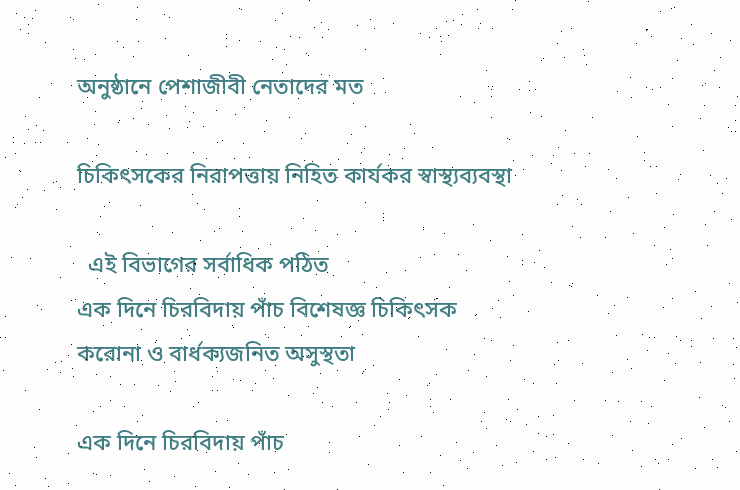অনুষ্ঠানে পেশাজীবী নেতাদের মত

চিকিৎসকের নিরাপত্তায় নিহিত কার্যকর স্বাস্থ্যব্যবস্থা

  এই বিভাগের সর্বাধিক পঠিত
এক দিনে চিরবিদায় পাঁচ বিশেষজ্ঞ চিকিৎসক
করোনা ও বার্ধক্যজনিত অসুস্থতা

এক দিনে চিরবিদায় পাঁচ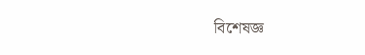বিশেষজ্ঞ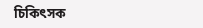চিকিৎসক